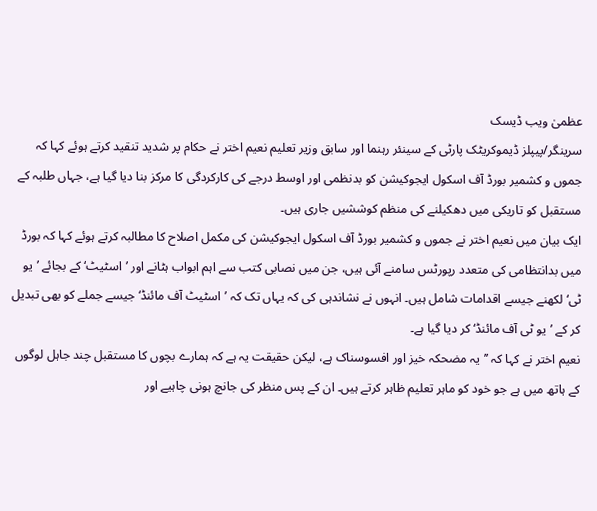عظمیٰ ویب ڈیسک
سرینگر/پیپلز ڈیموکریٹک پارٹی کے سینئر رہنما اور سابق وزیر تعلیم نعیم اختر نے حکام پر شدید تنقید کرتے ہوئے کہا کہ جموں و کشمیر بورڈ آف اسکول ایجوکیشن کو بدنظمی اور اوسط درجے کی کارکردگی کا مرکز بنا دیا گیا ہے، جہاں طلبہ کے مستقبل کو تاریکی میں دھکیلنے کی منظم کوششیں جاری ہیں۔
ایک بیان میں نعیم اختر نے جموں و کشمیر بورڈ آف اسکول ایجوکیشن کی مکمل اصلاح کا مطالبہ کرتے ہوئے کہا کہ بورڈ میں بدانتظامی کی متعدد رپورٹس سامنے آئی ہیں، جن میں نصابی کتب سے اہم ابواب ہٹانے اور ’اسٹیٹ‘ کے بجائے ’یو ٹی‘ لکھنے جیسے اقدامات شامل ہیں۔ انہوں نے نشاندہی کی کہ یہاں تک کہ ’اسٹیٹ آف مائنڈ‘جیسے جملے کو بھی تبدیل کر کے ’یو ٹی آف مائنڈ‘ کر دیا گیا ہے۔
نعیم اختر نے کہا کہ ’’یہ مضحکہ خیز اور افسوسناک ہے، لیکن حقیقت یہ ہے کہ ہمارے بچوں کا مستقبل چند جاہل لوگوں کے ہاتھ میں ہے جو خود کو ماہر تعلیم ظاہر کرتے ہیں۔ ان کے پس منظر کی جانچ ہونی چاہیے اور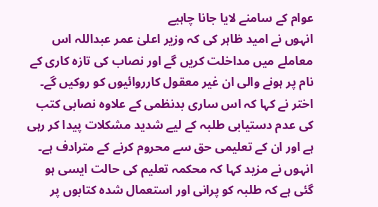عوام کے سامنے لایا جانا چاہیے
انہوں نے امید ظاہر کی کہ وزیر اعلیٰ عمر عبداللہ اس معاملے میں مداخلت کریں گے اور نصاب کی تازہ کاری کے نام پر ہونے والی ان غیر معقول کارروائیوں کو روکیں گے۔
اختر نے کہا کہ اس ساری بدنظمی کے علاوہ نصابی کتب کی عدم دستیابی طلبہ کے لیے شدید مشکلات پیدا کر رہی ہے اور ان کے تعلیمی حق سے محروم کرنے کے مترادف ہے۔ انہوں نے مزید کہا کہ محکمہ تعلیم کی حالت ایسی ہو گئی ہے کہ طلبہ کو پرانی اور استعمال شدہ کتابوں پر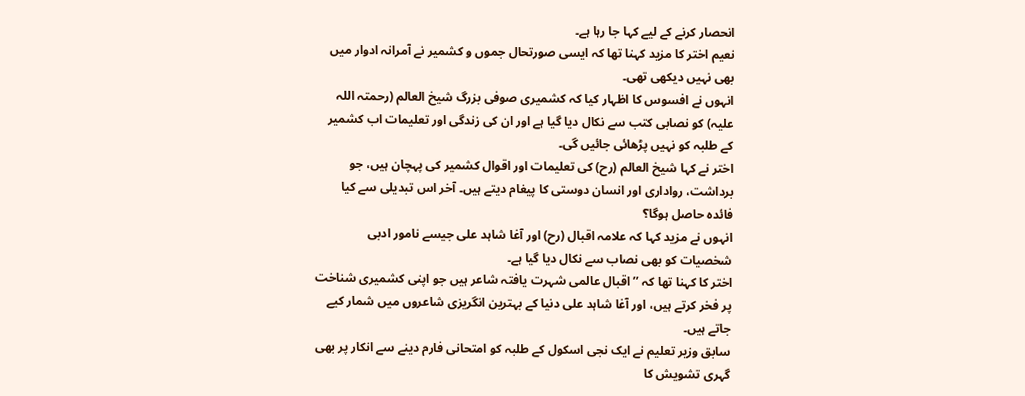انحصار کرنے کے لیے کہا جا رہا ہے۔
نعیم اختر کا مزید کہنا تھا کہ ایسی صورتحال جموں و کشمیر نے آمرانہ ادوار میں بھی نہیں دیکھی تھی۔
انہوں نے افسوس کا اظہار کیا کہ کشمیری صوفی بزرگ شیخ العالم (رحمتہ اللہ علیہ) کو نصابی کتب سے نکال دیا گیا ہے اور ان کی زندگی اور تعلیمات اب کشمیر کے طلبہ کو نہیں پڑھائی جائیں گی۔
اختر نے کہا شیخ العالم (رح) کی تعلیمات اور اقوال کشمیر کی پہچان ہیں، جو برداشت، رواداری اور انسان دوستی کا پیغام دیتے ہیں۔ آخر اس تبدیلی سے کیا فائدہ حاصل ہوگا؟
انہوں نے مزید کہا کہ علامہ اقبال (رح) اور آغا شاہد علی جیسے نامور ادبی شخصیات کو بھی نصاب سے نکال دیا گیا ہے۔
اختر کا کہنا تھا کہ ’’اقبال عالمی شہرت یافتہ شاعر ہیں جو اپنی کشمیری شناخت پر فخر کرتے ہیں، اور آغا شاہد علی دنیا کے بہترین انگریزی شاعروں میں شمار کیے جاتے ہیں۔
سابق وزیر تعلیم نے ایک نجی اسکول کے طلبہ کو امتحانی فارم دینے سے انکار پر بھی گہری تشویش کا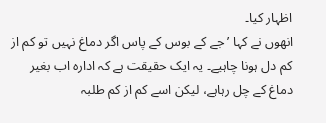اظہار کیا۔
انھوں نے کہا ’جے کے بوس کے پاس اگر دماغ نہیں تو کم از کم دل ہونا چاہیے۔ یہ ایک حقیقت ہے کہ ادارہ اب بغیر دماغ کے چل رہاہے، لیکن اسے کم از کم طلبہ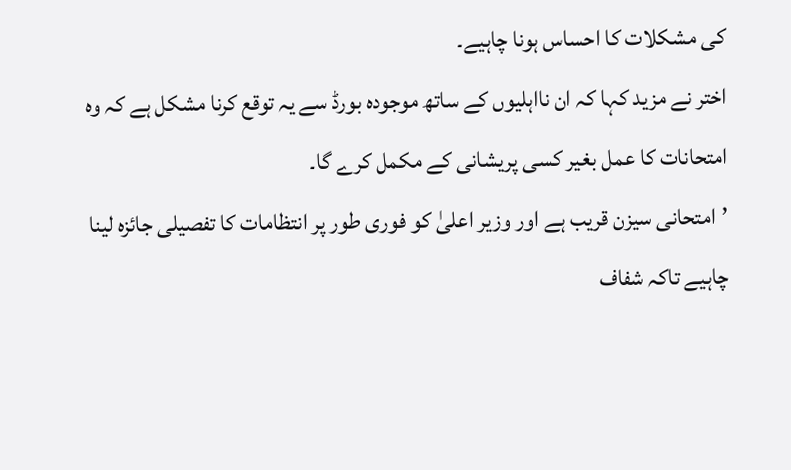کی مشکلات کا احساس ہونا چاہیے۔
اختر نے مزید کہا کہ ان نااہلیوں کے ساتھ موجودہ بورڈ سے یہ توقع کرنا مشکل ہے کہ وہ امتحانات کا عمل بغیر کسی پریشانی کے مکمل کرے گا۔
’امتحانی سیزن قریب ہے اور وزیر اعلیٰ کو فوری طور پر انتظامات کا تفصیلی جائزہ لینا چاہیے تاکہ شفاف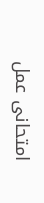امتحانی عمل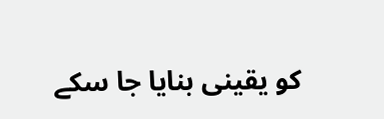کو یقینی بنایا جا سکے